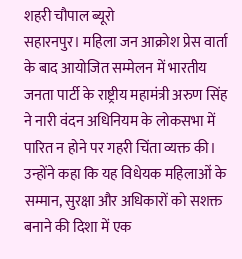शहरी चौपाल ब्यूरो
सहारनपुर। महिला जन आक्रोश प्रेस वार्ता के बाद आयोजित सम्मेलन में भारतीय जनता पार्टी के राष्ट्रीय महामंत्री अरुण सिंह ने नारी वंदन अधिनियम के लोकसभा में पारित न होने पर गहरी चिंता व्यक्त की। उन्होंने कहा कि यह विधेयक महिलाओं के सम्मान, सुरक्षा और अधिकारों को सशक्त बनाने की दिशा में एक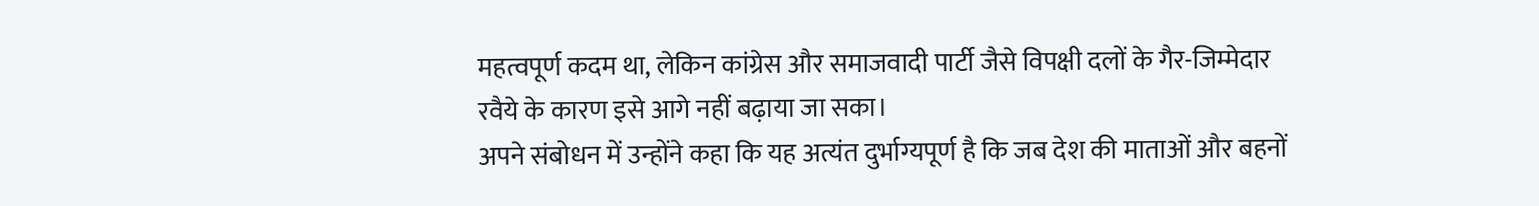महत्वपूर्ण कदम था, लेकिन कांग्रेस और समाजवादी पार्टी जैसे विपक्षी दलों के गैर-जिम्मेदार रवैये के कारण इसे आगे नहीं बढ़ाया जा सका।
अपने संबोधन में उन्होंने कहा कि यह अत्यंत दुर्भाग्यपूर्ण है कि जब देश की माताओं और बहनों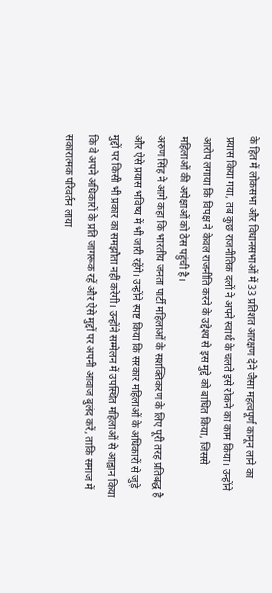के हित में लोकसभा और विधानसभाओं में 33 प्रतिशत आरक्षण देने जैसा महत्वपूर्ण कानून लाने का प्रयास किया गया, तब कुछ राजनीतिक दलों ने अपने स्वार्थ के चलते इसे रोकने का काम किया। उन्होंने आरोप लगाया कि विपक्ष ने केवल राजनीति करने के उद्देश्य से इस मुद्दे को बाधित किया, जिससे महिलाओं की अपेक्षाओं को ठेस पहुंची है।
अरुण सिंह ने आगे कहा कि भारतीय जनता पार्टी महिलाओं के सशक्तिकरण के लिए पूरी तरह प्रतिबद्ध है और ऐसे प्रयास भविष्य में भी जारी रहेंगे। उन्होंने स्पष्ट किया कि सरकार महिलाओं के अधिकारों से जुड़े मुद्दों पर किसी भी प्रकार का समझौता नहीं करेगी। उन्होंने सम्मेलन में उपस्थित महिलाओं से आह्वान किया कि वे अपने अधिकारों के प्रति जागरूक रहें और ऐसे मुद्दों पर अपनी आवाज बुलंद करें, ताकि समाज में सकारात्मक परिवर्तन लाया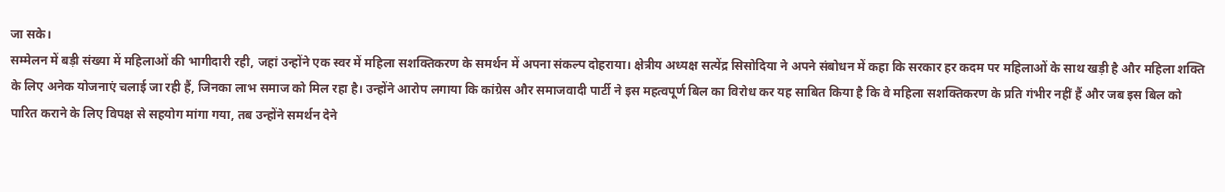जा सके।
सम्मेलन में बड़ी संख्या में महिलाओं की भागीदारी रही, जहां उन्होंने एक स्वर में महिला सशक्तिकरण के समर्थन में अपना संकल्प दोहराया। क्षेत्रीय अध्यक्ष सत्येंद्र सिसोदिया ने अपने संबोधन में कहा कि सरकार हर कदम पर महिलाओं के साथ खड़ी है और महिला शक्ति के लिए अनेक योजनाएं चलाई जा रही हैं, जिनका लाभ समाज को मिल रहा है। उन्होंने आरोप लगाया कि कांग्रेस और समाजवादी पार्टी ने इस महत्वपूर्ण बिल का विरोध कर यह साबित किया है कि वे महिला सशक्तिकरण के प्रति गंभीर नहीं हैं और जब इस बिल को पारित कराने के लिए विपक्ष से सहयोग मांगा गया, तब उन्होंने समर्थन देने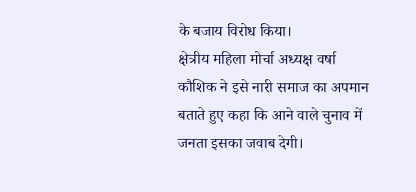के बजाय विरोध किया।
क्षेत्रीय महिला मोर्चा अध्यक्ष वर्षा कौशिक ने इसे नारी समाज का अपमान बताते हुए कहा कि आने वाले चुनाव में जनता इसका जवाब देगी।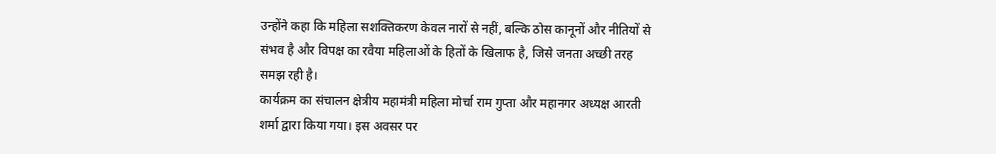उन्होंने कहा कि महिला सशक्तिकरण केवल नारों से नहीं, बल्कि ठोस कानूनों और नीतियों से संभव है और विपक्ष का रवैया महिलाओं के हितों के खिलाफ है, जिसे जनता अच्छी तरह समझ रही है।
कार्यक्रम का संचालन क्षेत्रीय महामंत्री महिला मोर्चा राम गुप्ता और महानगर अध्यक्ष आरती शर्मा द्वारा किया गया। इस अवसर पर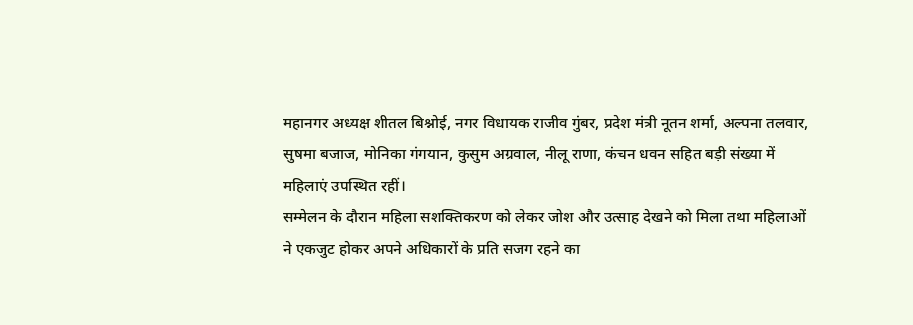महानगर अध्यक्ष शीतल बिश्नोई, नगर विधायक राजीव गुंबर, प्रदेश मंत्री नूतन शर्मा, अल्पना तलवार, सुषमा बजाज, मोनिका गंगयान, कुसुम अग्रवाल, नीलू राणा, कंचन धवन सहित बड़ी संख्या में महिलाएं उपस्थित रहीं।
सम्मेलन के दौरान महिला सशक्तिकरण को लेकर जोश और उत्साह देखने को मिला तथा महिलाओं ने एकजुट होकर अपने अधिकारों के प्रति सजग रहने का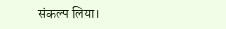संकल्प लिया।